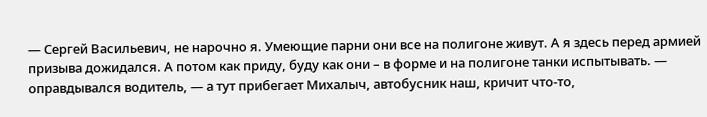— Сергей Васильевич, не нарочно я. Умеющие парни они все на полигоне живут. А я здесь перед армией призыва дожидался. А потом как приду, буду как они – в форме и на полигоне танки испытывать. — оправдывался водитель, — а тут прибегает Михалыч, автобусник наш, кричит что-то,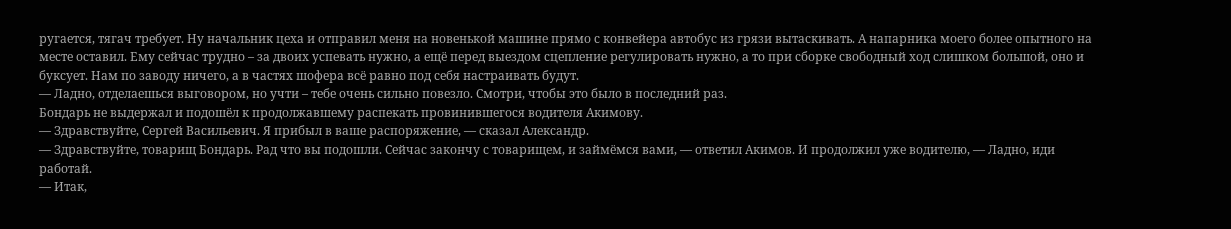ругается, тягач требует. Ну начальник цеха и отправил меня на новенькой машине прямо с конвейера автобус из грязи вытаскивать. А напарника моего более опытного на месте оставил. Ему сейчас трудно – за двоих успевать нужно, а ещё перед выездом сцепление регулировать нужно, а то при сборке свободный ход слишком большой, оно и буксует. Нам по заводу ничего, а в частях шофера всё равно под себя настраивать будут.
— Ладно, отделаешься выговором, но учти – тебе очень сильно повезло. Смотри, чтобы это было в последний раз.
Бондарь не выдержал и подошёл к продолжавшему распекать провинившегося водителя Акимову.
— Здравствуйте, Сергей Васильевич. Я прибыл в ваше распоряжение, — сказал Александр.
— Здравствуйте, товарищ Бондарь. Рад что вы подошли. Сейчас закончу с товарищем, и займёмся вами, — ответил Акимов. И продолжил уже водителю, — Ладно, иди работай.
— Итак,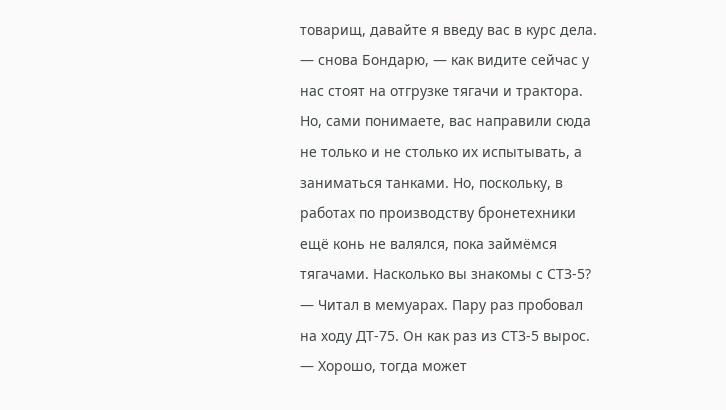товарищ, давайте я введу вас в курс дела. — снова Бондарю, — как видите сейчас у нас стоят на отгрузке тягачи и трактора. Но, сами понимаете, вас направили сюда не только и не столько их испытывать, а заниматься танками. Но, поскольку, в работах по производству бронетехники ещё конь не валялся, пока займёмся тягачами. Насколько вы знакомы с СТЗ-5?
— Читал в мемуарах. Пару раз пробовал на ходу ДТ-75. Он как раз из СТЗ-5 вырос.
— Хорошо, тогда может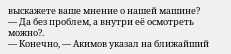выскажете ваше мнение о нашей машине?
— Да без проблем, а внутри её осмотреть можно?.
— Конечно, — Акимов указал на ближайший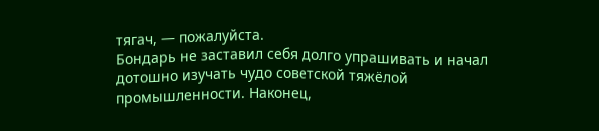тягач, — пожалуйста.
Бондарь не заставил себя долго упрашивать и начал дотошно изучать чудо советской тяжёлой промышленности. Наконец,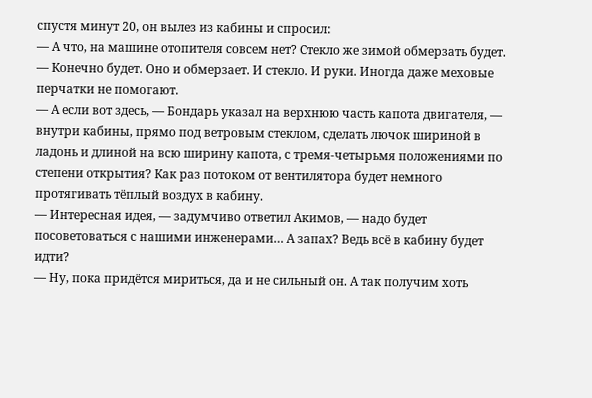спустя минут 20, он вылез из кабины и спросил:
— А что, на машине отопителя совсем нет? Стекло же зимой обмерзать будет.
— Конечно будет. Оно и обмерзает. И стекло. И руки. Иногда даже меховые перчатки не помогают.
— А если вот здесь, — Бондарь указал на верхнюю часть капота двигателя, — внутри кабины, прямо под ветровым стеклом, сделать лючок шириной в ладонь и длиной на всю ширину капота, с тремя-четырьмя положениями по степени открытия? Как раз потоком от вентилятора будет немного протягивать тёплый воздух в кабину.
— Интересная идея, — задумчиво ответил Акимов, — надо будет посоветоваться с нашими инженерами… А запах? Ведь всё в кабину будет идти?
— Ну, пока придётся мириться, да и не сильный он. А так получим хоть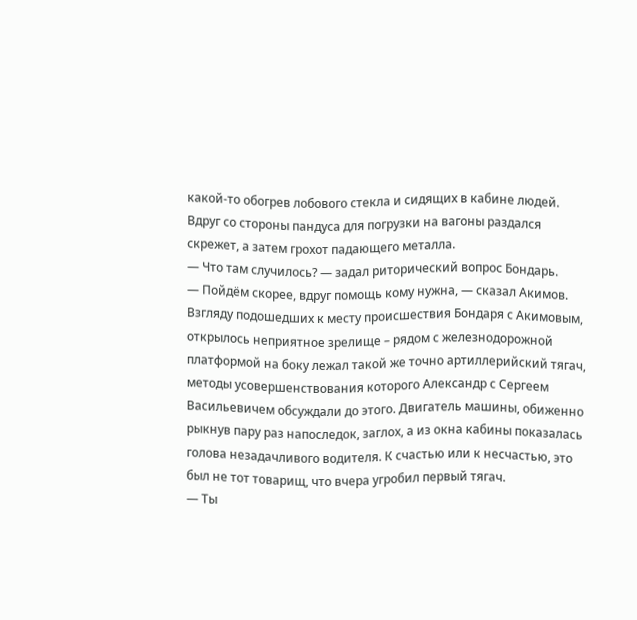какой-то обогрев лобового стекла и сидящих в кабине людей.
Вдруг со стороны пандуса для погрузки на вагоны раздался скрежет, а затем грохот падающего металла.
— Что там случилось? — задал риторический вопрос Бондарь.
— Пойдём скорее, вдруг помощь кому нужна, — сказал Акимов.
Взгляду подошедших к месту происшествия Бондаря с Акимовым, открылось неприятное зрелище – рядом с железнодорожной платформой на боку лежал такой же точно артиллерийский тягач, методы усовершенствования которого Александр с Сергеем Васильевичем обсуждали до этого. Двигатель машины, обиженно рыкнув пару раз напоследок, заглох, а из окна кабины показалась голова незадачливого водителя. К счастью или к несчастью, это был не тот товарищ, что вчера угробил первый тягач.
— Ты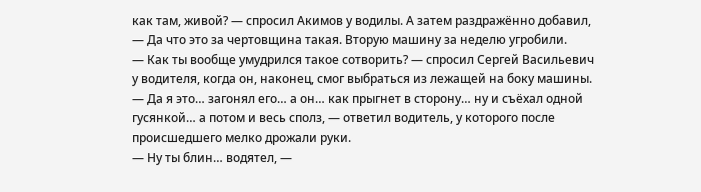как там, живой? — спросил Акимов у водилы. А затем раздражённо добавил, — Да что это за чертовщина такая. Вторую машину за неделю угробили.
— Как ты вообще умудрился такое сотворить? — спросил Сергей Васильевич у водителя, когда он, наконец, смог выбраться из лежащей на боку машины.
— Да я это… загонял его… а он… как прыгнет в сторону… ну и съёхал одной гусянкой… а потом и весь сполз, — ответил водитель, у которого после происшедшего мелко дрожали руки.
— Ну ты блин… водятел, —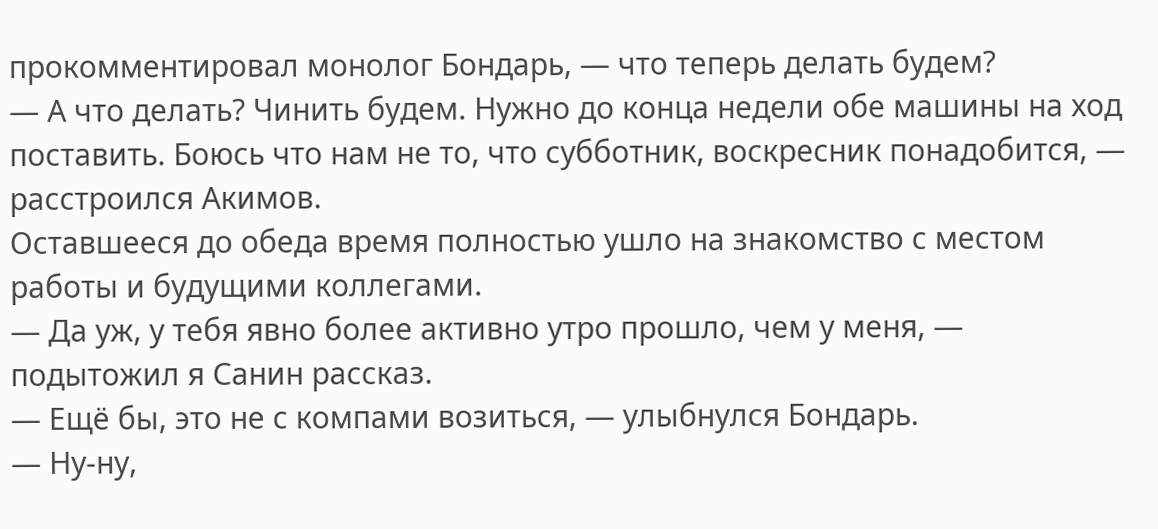прокомментировал монолог Бондарь, — что теперь делать будем?
— А что делать? Чинить будем. Нужно до конца недели обе машины на ход поставить. Боюсь что нам не то, что субботник, воскресник понадобится, — расстроился Акимов.
Оставшееся до обеда время полностью ушло на знакомство с местом работы и будущими коллегами.
— Да уж, у тебя явно более активно утро прошло, чем у меня, — подытожил я Санин рассказ.
— Ещё бы, это не с компами возиться, — улыбнулся Бондарь.
— Ну-ну,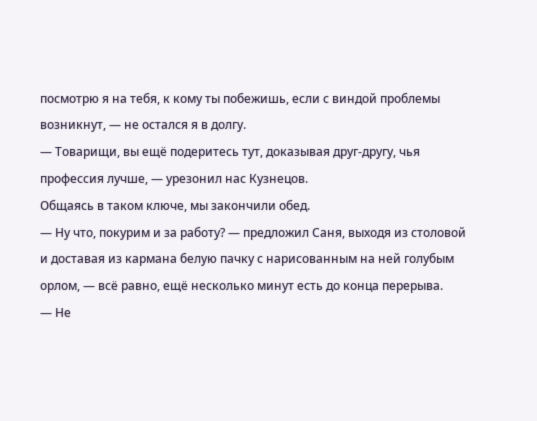посмотрю я на тебя, к кому ты побежишь, если с виндой проблемы возникнут, — не остался я в долгу.
— Товарищи, вы ещё подеритесь тут, доказывая друг-другу, чья профессия лучше, — урезонил нас Кузнецов.
Общаясь в таком ключе, мы закончили обед.
— Ну что, покурим и за работу? — предложил Саня, выходя из столовой и доставая из кармана белую пачку с нарисованным на ней голубым орлом, — всё равно, ещё несколько минут есть до конца перерыва.
— Не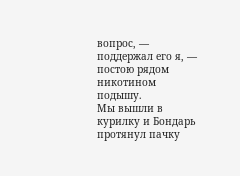вопрос, — поддержал его я, — постою рядом никотином подышу.
Мы вышли в курилку и Бондарь протянул пачку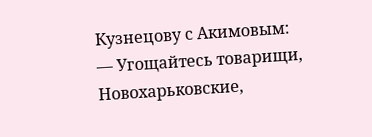Кузнецову с Акимовым:
— Угощайтесь товарищи, Новохарьковские,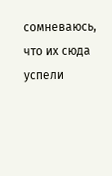сомневаюсь, что их сюда успели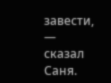завести, — сказал Саня.